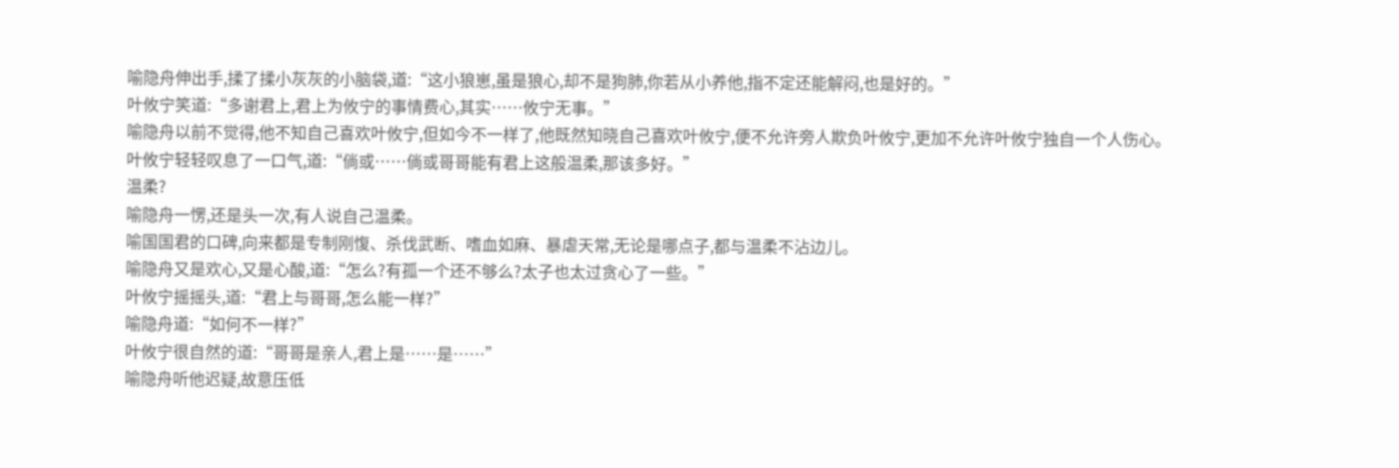喻隐舟伸出手,揉了揉小灰灰的小脑袋,道:“这小狼崽,虽是狼心,却不是狗肺,你若从小养他,指不定还能解闷,也是好的。”
叶攸宁笑道:“多谢君上,君上为攸宁的事情费心,其实……攸宁无事。”
喻隐舟以前不觉得,他不知自己喜欢叶攸宁,但如今不一样了,他既然知晓自己喜欢叶攸宁,便不允许旁人欺负叶攸宁,更加不允许叶攸宁独自一个人伤心。
叶攸宁轻轻叹息了一口气,道:“倘或……倘或哥哥能有君上这般温柔,那该多好。”
温柔?
喻隐舟一愣,还是头一次,有人说自己温柔。
喻国国君的口碑,向来都是专制刚愎、杀伐武断、嗜血如麻、暴虐天常,无论是哪点子,都与温柔不沾边儿。
喻隐舟又是欢心,又是心酸,道:“怎么?有孤一个还不够么?太子也太过贪心了一些。”
叶攸宁摇摇头,道:“君上与哥哥,怎么能一样?”
喻隐舟道:“如何不一样?”
叶攸宁很自然的道:“哥哥是亲人,君上是……是……”
喻隐舟听他迟疑,故意压低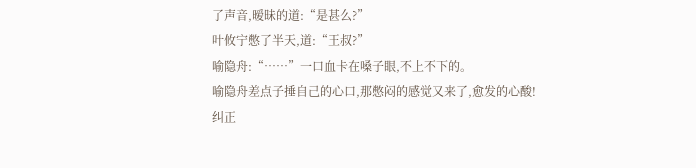了声音,暧昧的道:“是甚么?”
叶攸宁憋了半天,道:“王叔?”
喻隐舟:“……”一口血卡在嗓子眼,不上不下的。
喻隐舟差点子捶自己的心口,那憋闷的感觉又来了,愈发的心酸!
纠正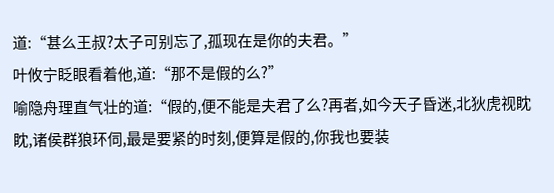道:“甚么王叔?太子可别忘了,孤现在是你的夫君。”
叶攸宁眨眼看着他,道:“那不是假的么?”
喻隐舟理直气壮的道:“假的,便不能是夫君了么?再者,如今天子昏迷,北狄虎视眈眈,诸侯群狼环伺,最是要紧的时刻,便算是假的,你我也要装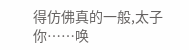得仿佛真的一般,太子你……唤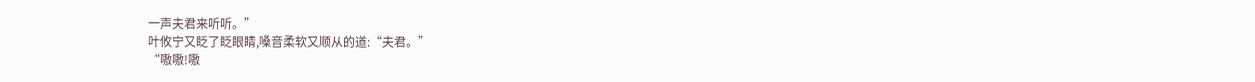一声夫君来听听。”
叶攸宁又眨了眨眼睛,嗓音柔软又顺从的道:“夫君。”
“嗷嗷!嗷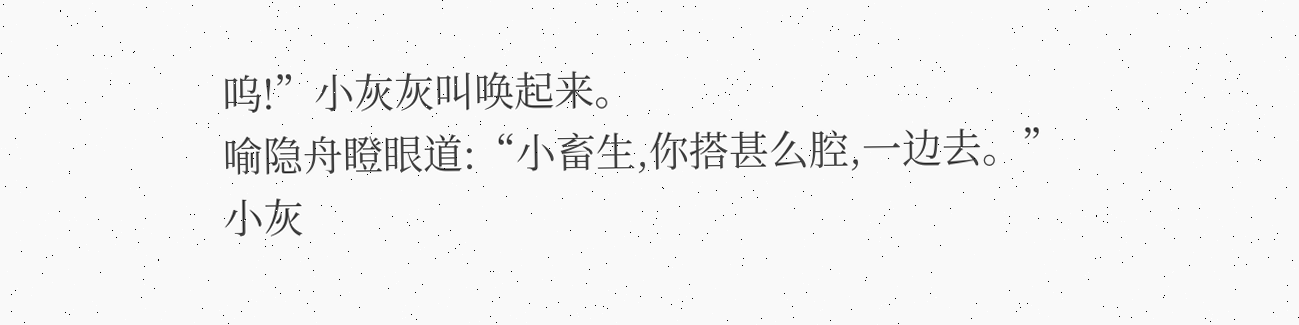呜!”小灰灰叫唤起来。
喻隐舟瞪眼道:“小畜生,你搭甚么腔,一边去。”
小灰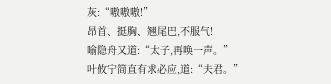灰:“嗷嗷嗷!”
昂首、挺胸、翘尾巴,不服气!
喻隐舟又道:“太子,再唤一声。”
叶攸宁简直有求必应,道:“夫君。”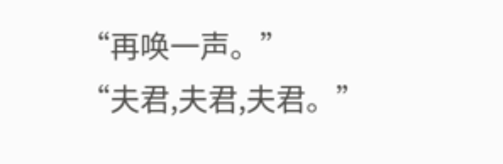“再唤一声。”
“夫君,夫君,夫君。”